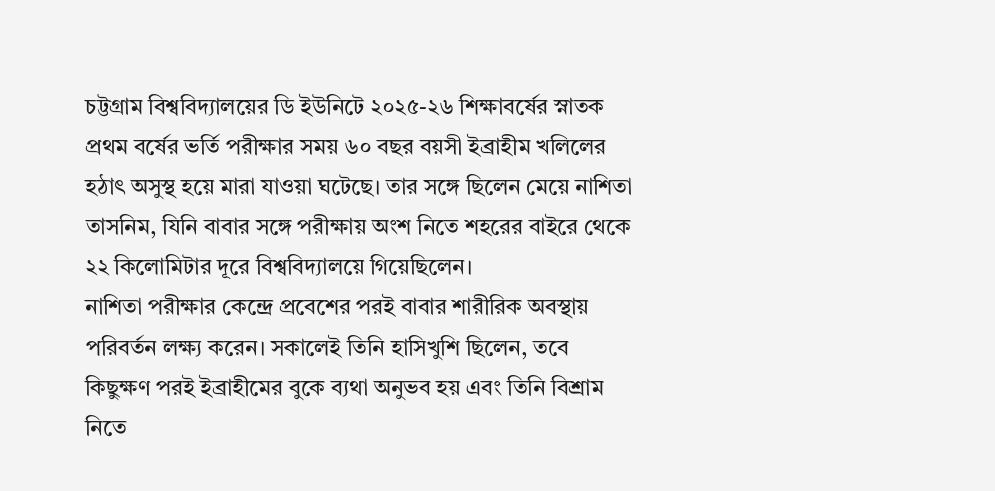চট্টগ্রাম বিশ্ববিদ্যালয়ের ডি ইউনিটে ২০২৫-২৬ শিক্ষাবর্ষের স্নাতক প্রথম বর্ষের ভর্তি পরীক্ষার সময় ৬০ বছর বয়সী ইব্রাহীম খলিলের হঠাৎ অসুস্থ হয়ে মারা যাওয়া ঘটেছে। তার সঙ্গে ছিলেন মেয়ে নাশিতা তাসনিম, যিনি বাবার সঙ্গে পরীক্ষায় অংশ নিতে শহরের বাইরে থেকে ২২ কিলোমিটার দূরে বিশ্ববিদ্যালয়ে গিয়েছিলেন।
নাশিতা পরীক্ষার কেন্দ্রে প্রবেশের পরই বাবার শারীরিক অবস্থায় পরিবর্তন লক্ষ্য করেন। সকালেই তিনি হাসিখুশি ছিলেন, তবে কিছুক্ষণ পরই ইব্রাহীমের বুকে ব্যথা অনুভব হয় এবং তিনি বিশ্রাম নিতে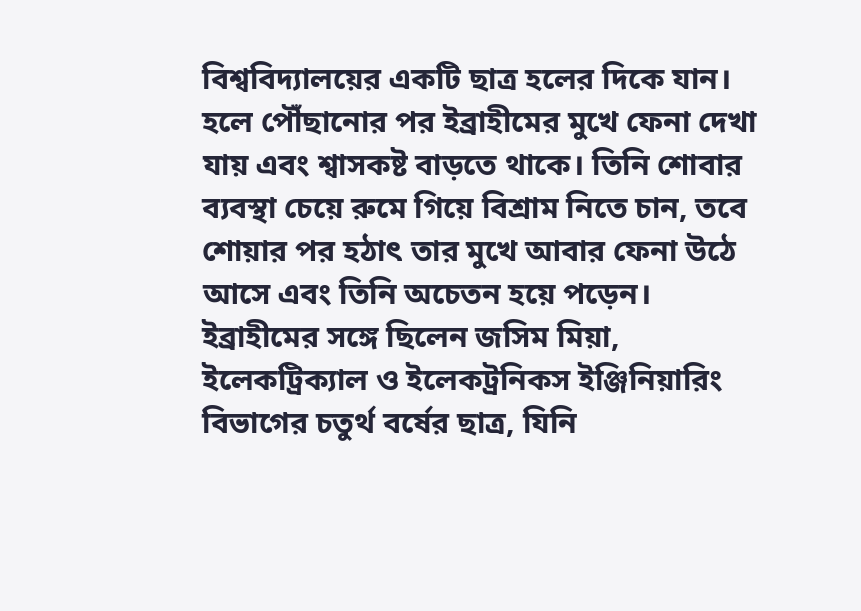বিশ্ববিদ্যালয়ের একটি ছাত্র হলের দিকে যান।
হলে পৌঁছানোর পর ইব্রাহীমের মুখে ফেনা দেখা যায় এবং শ্বাসকষ্ট বাড়তে থাকে। তিনি শোবার ব্যবস্থা চেয়ে রুমে গিয়ে বিশ্রাম নিতে চান, তবে শোয়ার পর হঠাৎ তার মুখে আবার ফেনা উঠে আসে এবং তিনি অচেতন হয়ে পড়েন।
ইব্রাহীমের সঙ্গে ছিলেন জসিম মিয়া, ইলেকট্রিক্যাল ও ইলেকট্রনিকস ইঞ্জিনিয়ারিং বিভাগের চতুর্থ বর্ষের ছাত্র, যিনি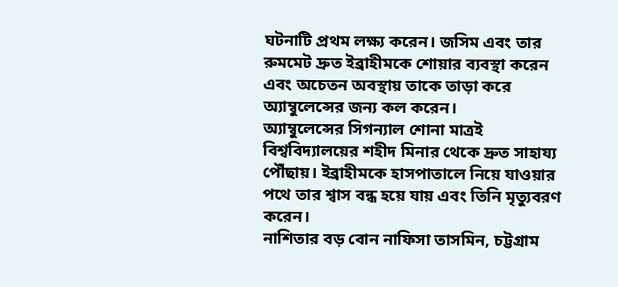ঘটনাটি প্রথম লক্ষ্য করেন। জসিম এবং তার রুমমেট দ্রুত ইব্রাহীমকে শোয়ার ব্যবস্থা করেন এবং অচেতন অবস্থায় তাকে তাড়া করে অ্যাম্বুলেন্সের জন্য কল করেন।
অ্যাম্বুলেন্সের সিগন্যাল শোনা মাত্রই বিশ্ববিদ্যালয়ের শহীদ মিনার থেকে দ্রুত সাহায্য পৌঁছায়। ইব্রাহীমকে হাসপাতালে নিয়ে যাওয়ার পথে তার শ্বাস বন্ধ হয়ে যায় এবং তিনি মৃত্যুবরণ করেন।
নাশিতার বড় বোন নাফিসা তাসমিন, চট্টগ্রাম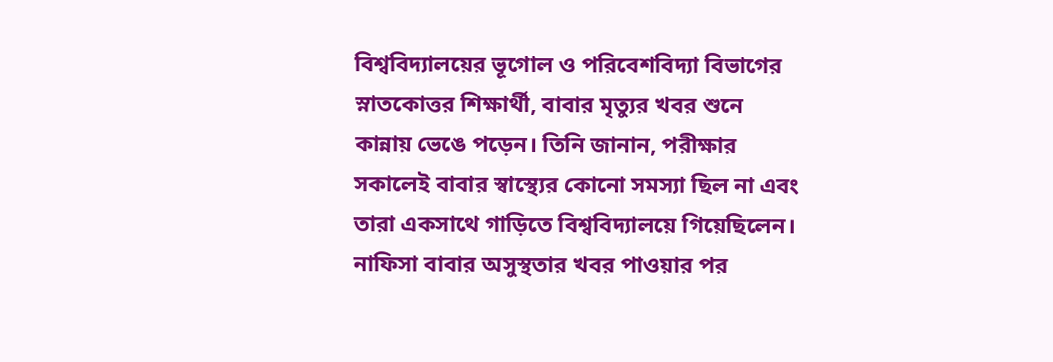বিশ্ববিদ্যালয়ের ভূগোল ও পরিবেশবিদ্যা বিভাগের স্নাতকোত্তর শিক্ষার্থী, বাবার মৃত্যুর খবর শুনে কান্নায় ভেঙে পড়েন। তিনি জানান, পরীক্ষার সকালেই বাবার স্বাস্থ্যের কোনো সমস্যা ছিল না এবং তারা একসাথে গাড়িতে বিশ্ববিদ্যালয়ে গিয়েছিলেন।
নাফিসা বাবার অসুস্থতার খবর পাওয়ার পর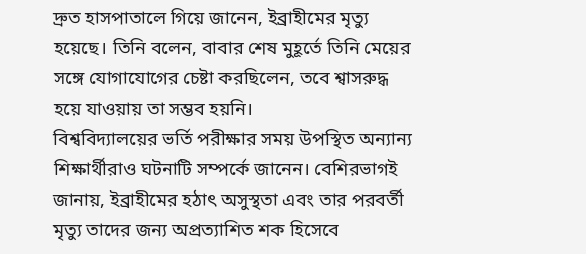দ্রুত হাসপাতালে গিয়ে জানেন, ইব্রাহীমের মৃত্যু হয়েছে। তিনি বলেন, বাবার শেষ মুহূর্তে তিনি মেয়ের সঙ্গে যোগাযোগের চেষ্টা করছিলেন, তবে শ্বাসরুদ্ধ হয়ে যাওয়ায় তা সম্ভব হয়নি।
বিশ্ববিদ্যালয়ের ভর্তি পরীক্ষার সময় উপস্থিত অন্যান্য শিক্ষার্থীরাও ঘটনাটি সম্পর্কে জানেন। বেশিরভাগই জানায়, ইব্রাহীমের হঠাৎ অসুস্থতা এবং তার পরবর্তী মৃত্যু তাদের জন্য অপ্রত্যাশিত শক হিসেবে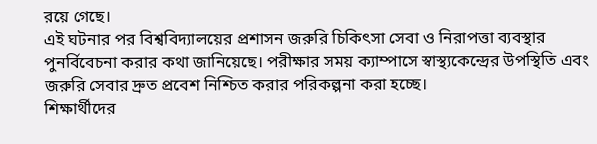রয়ে গেছে।
এই ঘটনার পর বিশ্ববিদ্যালয়ের প্রশাসন জরুরি চিকিৎসা সেবা ও নিরাপত্তা ব্যবস্থার পুনর্বিবেচনা করার কথা জানিয়েছে। পরীক্ষার সময় ক্যাম্পাসে স্বাস্থ্যকেন্দ্রের উপস্থিতি এবং জরুরি সেবার দ্রুত প্রবেশ নিশ্চিত করার পরিকল্পনা করা হচ্ছে।
শিক্ষার্থীদের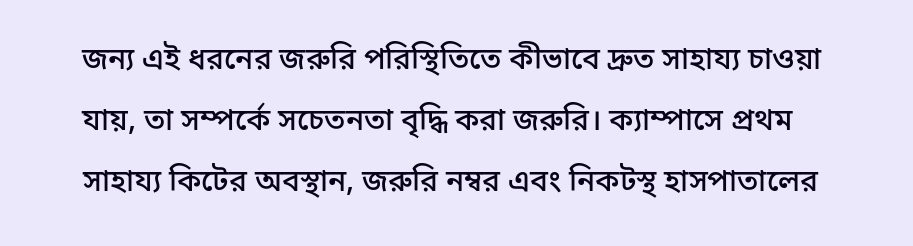জন্য এই ধরনের জরুরি পরিস্থিতিতে কীভাবে দ্রুত সাহায্য চাওয়া যায়, তা সম্পর্কে সচেতনতা বৃদ্ধি করা জরুরি। ক্যাম্পাসে প্রথম সাহায্য কিটের অবস্থান, জরুরি নম্বর এবং নিকটস্থ হাসপাতালের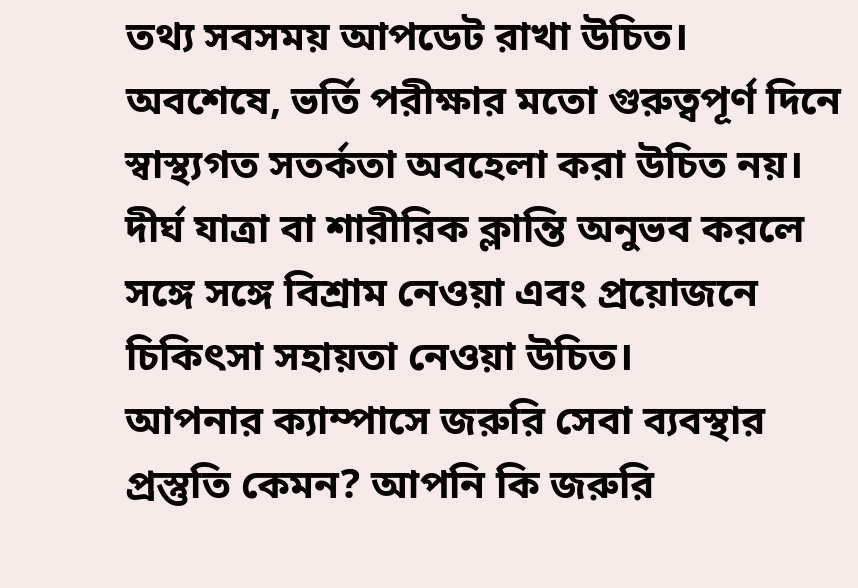তথ্য সবসময় আপডেট রাখা উচিত।
অবশেষে, ভর্তি পরীক্ষার মতো গুরুত্বপূর্ণ দিনে স্বাস্থ্যগত সতর্কতা অবহেলা করা উচিত নয়। দীর্ঘ যাত্রা বা শারীরিক ক্লান্তি অনুভব করলে সঙ্গে সঙ্গে বিশ্রাম নেওয়া এবং প্রয়োজনে চিকিৎসা সহায়তা নেওয়া উচিত।
আপনার ক্যাম্পাসে জরুরি সেবা ব্যবস্থার প্রস্তুতি কেমন? আপনি কি জরুরি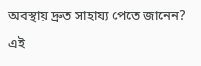অবস্থায় দ্রুত সাহায্য পেতে জানেন? এই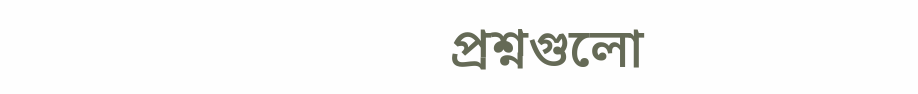প্রশ্নগুলো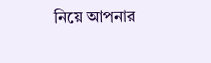নিয়ে আপনার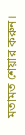মতামত শেয়ার করুন।